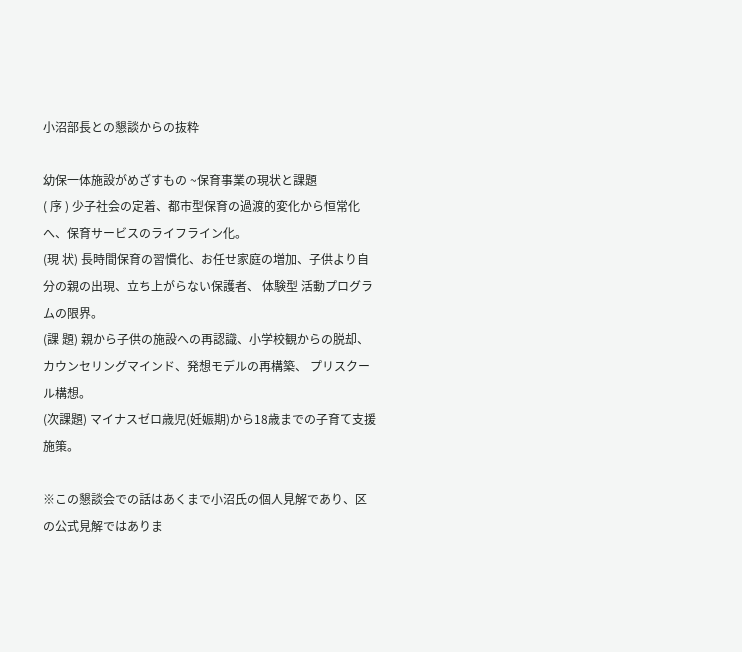小沼部長との懇談からの抜粋

幼保一体施設がめざすもの ~保育事業の現状と課題
( 序 ) 少子社会の定着、都市型保育の過渡的変化から恒常化へ、保育サービスのライフライン化。
(現 状) 長時間保育の習慣化、お任せ家庭の増加、子供より自分の親の出現、立ち上がらない保護者、 体験型 活動プログラムの限界。
(課 題) 親から子供の施設への再認識、小学校観からの脱却、カウンセリングマインド、発想モデルの再構築、 プリスクール構想。
(次課題) マイナスゼロ歳児(妊娠期)から18歳までの子育て支援施策。

※この懇談会での話はあくまで小沼氏の個人見解であり、区の公式見解ではありま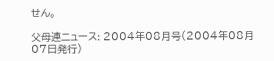せん。

父母連ニュース: 2004年08月号(2004年08月07日発行)